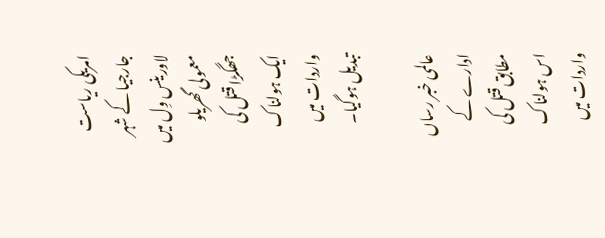امریکی ریاست جارجیا کے شہر لاورینس وِل میں معمولی گھریلو جھگڑا قتل کی ایک ہولناک واردات میں تبدیل ہوگیا۔

عالمی خبر رساں ادارے کے مطابق قتل کی اس ہولناک واردات میں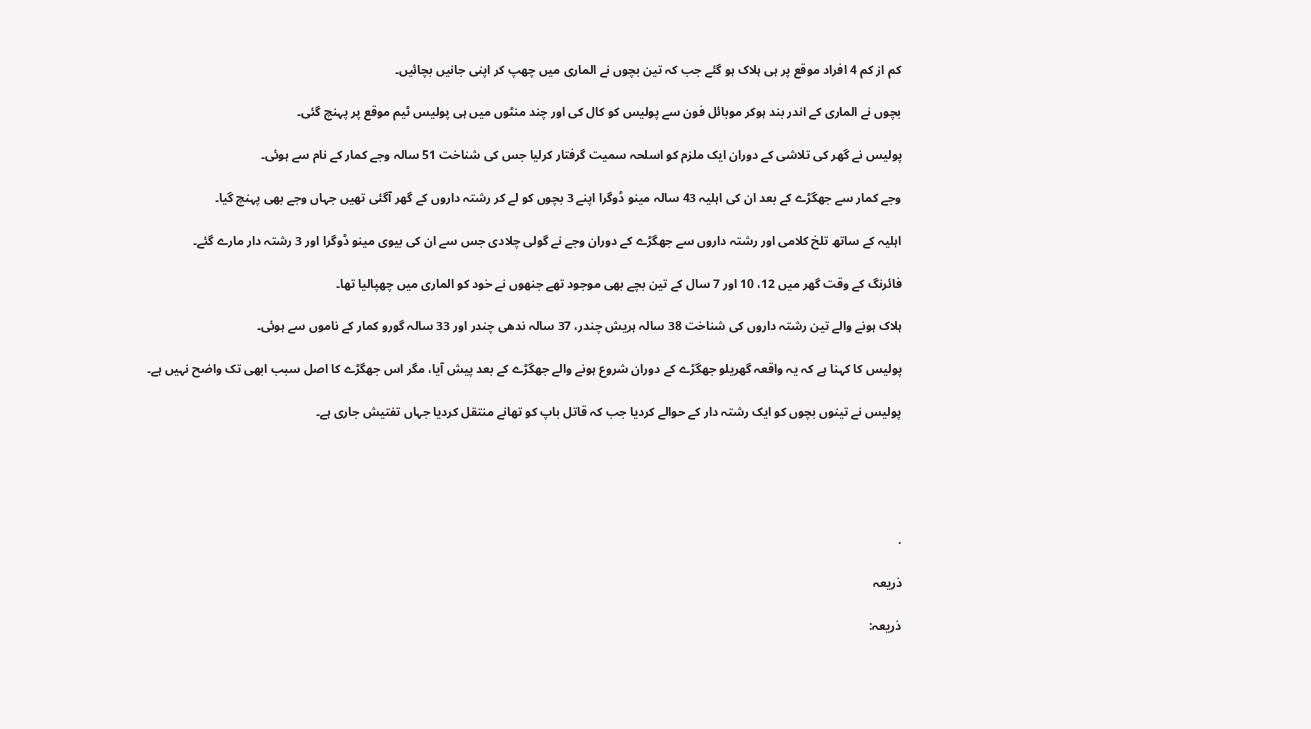کم از کم 4 افراد موقع پر ہی ہلاک ہو گئے جب کہ تین بچوں نے الماری میں چھپ کر اپنی جانیں بچائیں۔

بچوں نے الماری کے اندر بند ہوکر موبائل فون سے پولیس کو کال کی اور چند منٹوں میں ہی پولیس ٹیم موقع پر پہنچ گئی۔

پولیس نے گھر کی تلاشی کے دوران ایک ملزم کو اسلحہ سمیت گرفتار کرلیا جس کی شناخت 51 سالہ وجے کمار کے نام سے ہوئی۔

وجے کمار سے جھگڑے کے بعد ان کی اہلیہ 43 سالہ مینو ڈوگرا اپنے 3 بچوں کو لے کر رشتہ داروں کے گھر آگئی تھیں جہاں وجے بھی پہنچ گیا۔

اہلیہ کے ساتھ تلخ کلامی اور رشتہ داروں سے جھگڑے کے دوران وجے نے گولی چلادی جس سے ان کی بیوی مینو ڈوگرا اور 3 رشتہ دار مارے گئے۔

فائرنگ کے وقت گھر میں 12، 10 اور 7 سال کے تین بچے بھی موجود تھے جنھوں نے خود کو الماری میں چھپالیا تھا۔

ہلاک ہونے والے تین رشتہ داروں کی شناخت 38 سالہ ہریش چندر، 37 سالہ ندھی چندر اور 33 سالہ گورو کمار کے ناموں سے ہوئی۔

پولیس کا کہنا ہے کہ یہ واقعہ گھریلو جھگڑے کے دوران شروع ہونے والے جھگڑے کے بعد پیش آیا، مگر اس جھگڑے کا اصل سبب ابھی تک واضح نہیں ہے۔

پولیس نے تینوں بچوں کو ایک رشتہ دار کے حوالے کردیا جب کہ قاتل باپ کو تھانے منتقل کردیا جہاں تفتیش جاری ہے۔





.

ذریعہ

ذریعہ: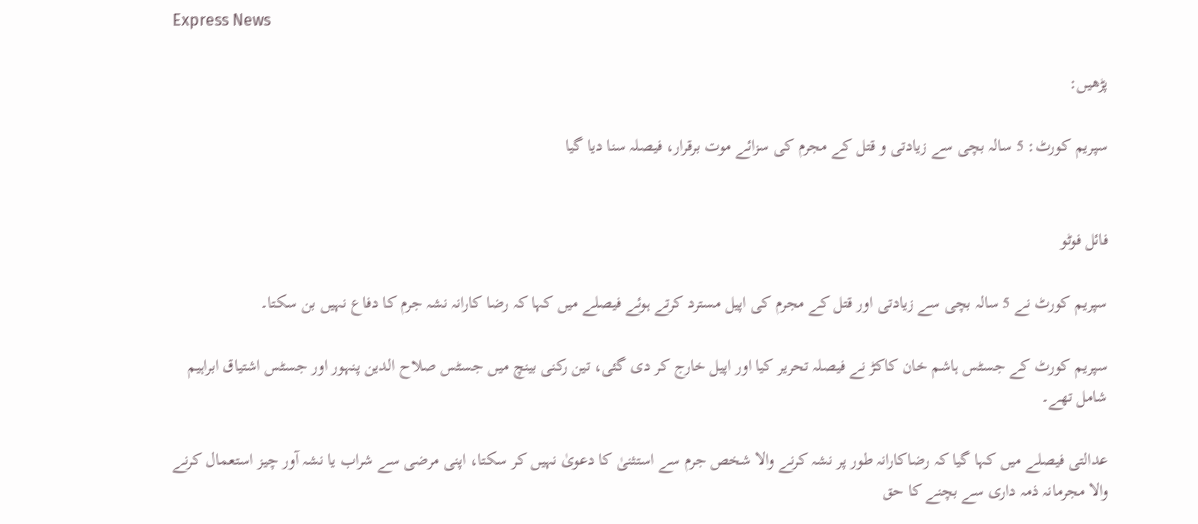Express News

پڑھیں:

سپریم کورٹ: 5 سالہ بچی سے زیادتی و قتل کے مجرم کی سزائے موت برقرار، فیصلہ سنا دیا گیا


فائل فوٹو

سپریم کورٹ نے 5 سالہ بچی سے زیادتی اور قتل کے مجرم کی اپیل مسترد کرتے ہوئے فیصلے میں کہا کہ رضا کارانہ نشہ جرم کا دفاع نہیں بن سکتا۔

سپریم کورٹ کے جسٹس ہاشم خان کاکڑ نے فیصلہ تحریر کیا اور اپیل خارج کر دی گئی، تین رکنی بینچ میں جسٹس صلاح الدین پنہور اور جسٹس اشتیاق ابراہیم شامل تھے۔

عدالتی فیصلے میں کہا گیا کہ رضاکارانہ طور پر نشہ کرنے والا شخص جرم سے استثنیٰ کا دعویٰ نہیں کر سکتا، اپنی مرضی سے شراب یا نشہ آور چیز استعمال کرنے والا مجرمانہ ذمہ داری سے بچنے کا حق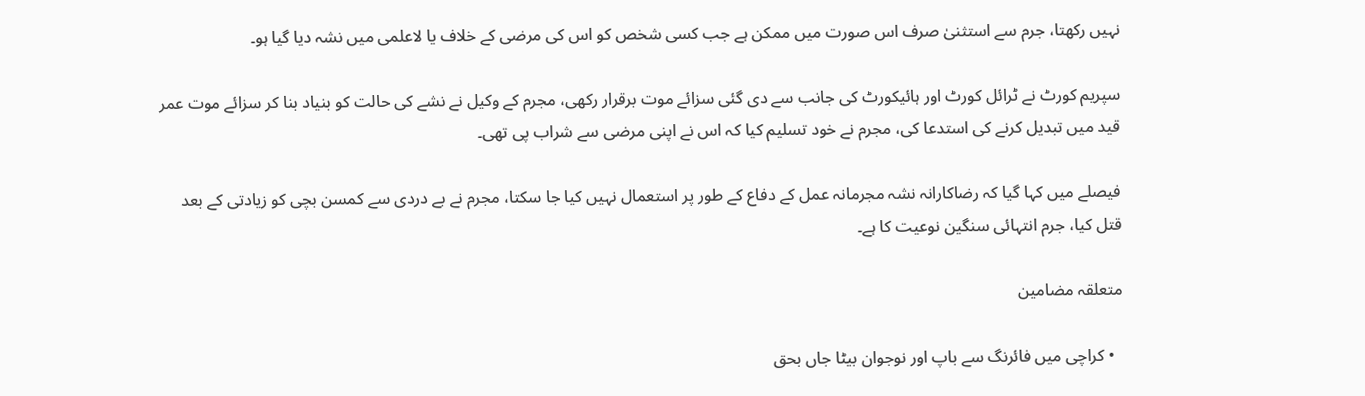نہیں رکھتا، جرم سے استثنیٰ صرف اس صورت میں ممکن ہے جب کسی شخص کو اس کی مرضی کے خلاف یا لاعلمی میں نشہ دیا گیا ہو۔

سپریم کورٹ نے ٹرائل کورٹ اور ہائیکورٹ کی جانب سے دی گئی سزائے موت برقرار رکھی، مجرم کے وکیل نے نشے کی حالت کو بنیاد بنا کر سزائے موت عمر قید میں تبدیل کرنے کی استدعا کی، مجرم نے خود تسلیم کیا کہ اس نے اپنی مرضی سے شراب پی تھی۔

فیصلے میں کہا گیا کہ رضاکارانہ نشہ مجرمانہ عمل کے دفاع کے طور پر استعمال نہیں کیا جا سکتا، مجرم نے بے دردی سے کمسن بچی کو زیادتی کے بعد قتل کیا، جرم انتہائی سنگین نوعیت کا ہے۔

متعلقہ مضامین

  • کراچی میں فائرنگ سے باپ اور نوجوان بیٹا جاں بحق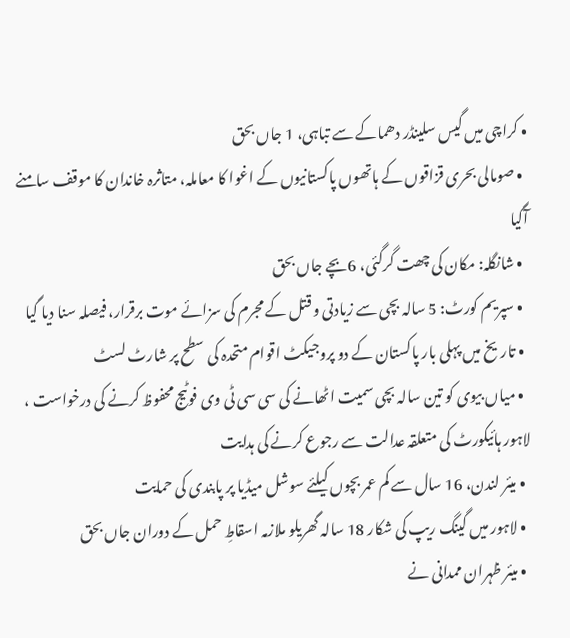• کراچی میں گیس سلینڈر دھماکے سے تباہی، 1 جاں بحق
  • صومالی بحری قزاقوں کے ہاتھوں پاکستانیوں کے اغوا کا معاملہ، متاثرہ خاندان کا موقف سامنے آگیا
  • شانگلہ: مکان کی چھت گرگئی، 6بچے جاں بحق
  • سپریم کورٹ: 5 سالہ بچی سے زیادتی و قتل کے مجرم کی سزائے موت برقرار، فیصلہ سنا دیا گیا
  • تاریخ میں پہلی بار پاکستان کے دو پروجیکٹ اقوام متحدہ کی سطح پر شارٹ لسٹ
  • میاں بیوی کو تین سالہ بچی سمیت اٹھانے کی سی سی ٹی وی فوٹیج محفوظ کرنے کی درخواست ، لاہور ہائیکورٹ کی متعلقہ عدالت سے رجوع کرنے کی ہدایت
  • میئر لندن، 16 سال سے کم عمر بچوں کیلئے سوشل میڈیا پر پابندی کی حمایت
  • لاہور میں گینگ ریپ کی شکار 18 سالہ گھریلو ملازمہ اسقاطِ حمل کے دوران جاں بحق
  • میئر ظہران ممدانی نے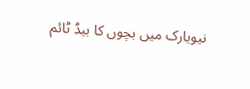نیویارک میں بچوں کا بیڈ ٹائم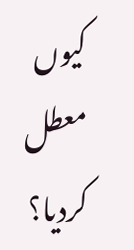کیوں معطل کردیا؟